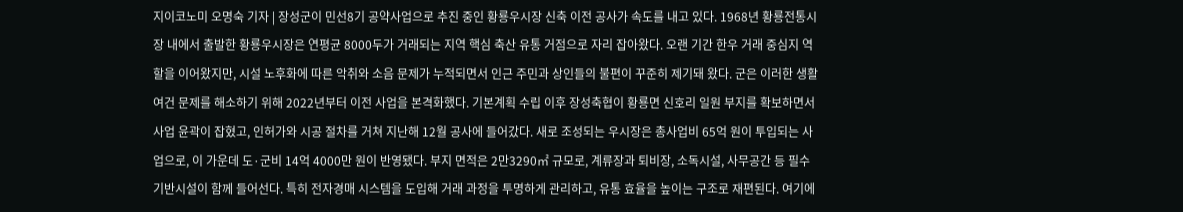지이코노미 오명숙 기자 | 장성군이 민선8기 공약사업으로 추진 중인 황룡우시장 신축 이전 공사가 속도를 내고 있다. 1968년 황룡전통시장 내에서 출발한 황룡우시장은 연평균 8000두가 거래되는 지역 핵심 축산 유통 거점으로 자리 잡아왔다. 오랜 기간 한우 거래 중심지 역할을 이어왔지만, 시설 노후화에 따른 악취와 소음 문제가 누적되면서 인근 주민과 상인들의 불편이 꾸준히 제기돼 왔다. 군은 이러한 생활 여건 문제를 해소하기 위해 2022년부터 이전 사업을 본격화했다. 기본계획 수립 이후 장성축협이 황룡면 신호리 일원 부지를 확보하면서 사업 윤곽이 잡혔고, 인허가와 시공 절차를 거쳐 지난해 12월 공사에 들어갔다. 새로 조성되는 우시장은 총사업비 65억 원이 투입되는 사업으로, 이 가운데 도·군비 14억 4000만 원이 반영됐다. 부지 면적은 2만3290㎡ 규모로, 계류장과 퇴비장, 소독시설, 사무공간 등 필수 기반시설이 함께 들어선다. 특히 전자경매 시스템을 도입해 거래 과정을 투명하게 관리하고, 유통 효율을 높이는 구조로 재편된다. 여기에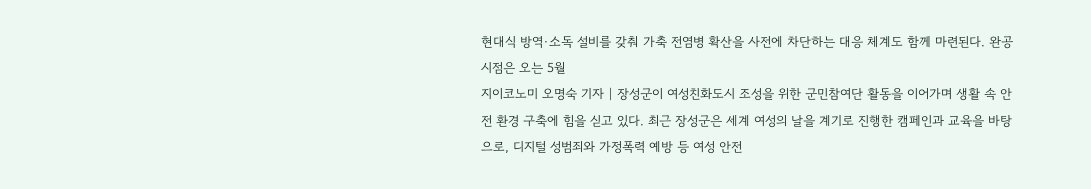현대식 방역·소독 설비를 갖춰 가축 전염병 확산을 사전에 차단하는 대응 체계도 함께 마련된다. 완공 시점은 오는 5월
지이코노미 오명숙 기자 | 장성군이 여성친화도시 조성을 위한 군민참여단 활동을 이어가며 생활 속 안전 환경 구축에 힘을 싣고 있다. 최근 장성군은 세계 여성의 날을 계기로 진행한 캠페인과 교육을 바탕으로, 디지털 성범죄와 가정폭력 예방 등 여성 안전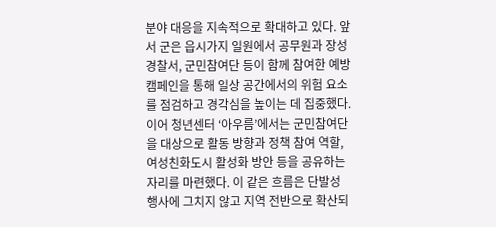분야 대응을 지속적으로 확대하고 있다. 앞서 군은 읍시가지 일원에서 공무원과 장성경찰서, 군민참여단 등이 함께 참여한 예방 캠페인을 통해 일상 공간에서의 위험 요소를 점검하고 경각심을 높이는 데 집중했다. 이어 청년센터 ‘아우름’에서는 군민참여단을 대상으로 활동 방향과 정책 참여 역할, 여성친화도시 활성화 방안 등을 공유하는 자리를 마련했다. 이 같은 흐름은 단발성 행사에 그치지 않고 지역 전반으로 확산되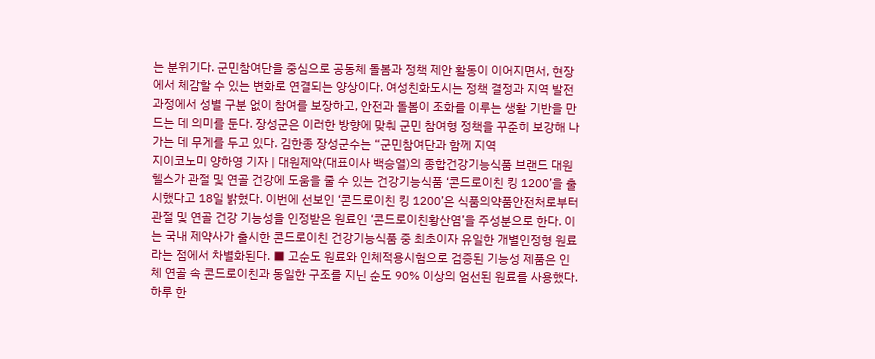는 분위기다. 군민참여단을 중심으로 공동체 돌봄과 정책 제안 활동이 이어지면서, 현장에서 체감할 수 있는 변화로 연결되는 양상이다. 여성친화도시는 정책 결정과 지역 발전 과정에서 성별 구분 없이 참여를 보장하고, 안전과 돌봄이 조화를 이루는 생활 기반을 만드는 데 의미를 둔다. 장성군은 이러한 방향에 맞춰 군민 참여형 정책을 꾸준히 보강해 나가는 데 무게를 두고 있다. 김한종 장성군수는 “군민참여단과 함께 지역
지이코노미 양하영 기자 | 대원제약(대표이사 백승열)의 종합건강기능식품 브랜드 대원헬스가 관절 및 연골 건강에 도움을 줄 수 있는 건강기능식품 ‘콘드로이친 킹 1200’을 출시했다고 18일 밝혔다. 이번에 선보인 ‘콘드로이친 킹 1200’은 식품의약품안전처로부터 관절 및 연골 건강 기능성을 인정받은 원료인 ‘콘드로이친황산염’을 주성분으로 한다. 이는 국내 제약사가 출시한 콘드로이친 건강기능식품 중 최초이자 유일한 개별인정형 원료라는 점에서 차별화된다. ■ 고순도 원료와 인체적용시험으로 검증된 기능성 제품은 인체 연골 속 콘드로이친과 동일한 구조를 지닌 순도 90% 이상의 엄선된 원료를 사용했다. 하루 한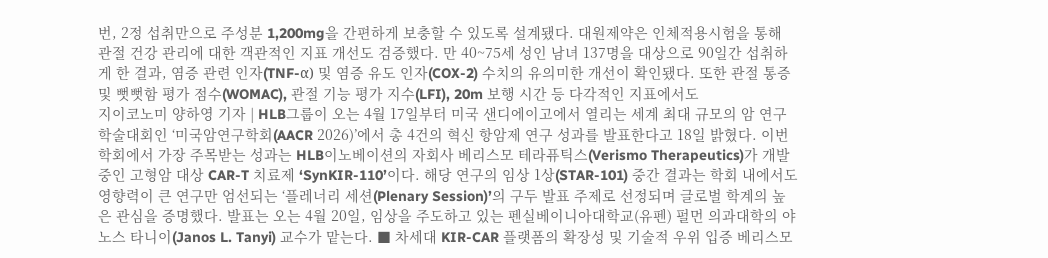번, 2정 섭취만으로 주성분 1,200mg을 간편하게 보충할 수 있도록 설계됐다. 대원제약은 인체적용시험을 통해 관절 건강 관리에 대한 객관적인 지표 개선도 검증했다. 만 40~75세 성인 남녀 137명을 대상으로 90일간 섭취하게 한 결과, 염증 관련 인자(TNF-α) 및 염증 유도 인자(COX-2) 수치의 유의미한 개선이 확인됐다. 또한 관절 통증 및 뻣뻣함 평가 점수(WOMAC), 관절 기능 평가 지수(LFI), 20m 보행 시간 등 다각적인 지표에서도
지이코노미 양하영 기자 | HLB그룹이 오는 4월 17일부터 미국 샌디에이고에서 열리는 세계 최대 규모의 암 연구 학술대회인 ‘미국암연구학회(AACR 2026)’에서 총 4건의 혁신 항암제 연구 성과를 발표한다고 18일 밝혔다. 이번 학회에서 가장 주목받는 성과는 HLB이노베이션의 자회사 베리스모 테라퓨틱스(Verismo Therapeutics)가 개발 중인 고형암 대상 CAR-T 치료제 ‘SynKIR-110’이다. 해당 연구의 임상 1상(STAR-101) 중간 결과는 학회 내에서도 영향력이 큰 연구만 엄선되는 ‘플레너리 세션(Plenary Session)’의 구두 발표 주제로 선정되며 글로벌 학계의 높은 관심을 증명했다. 발표는 오는 4월 20일, 임상을 주도하고 있는 펜실베이니아대학교(유펜) 펄먼 의과대학의 야노스 타니이(Janos L. Tanyi) 교수가 맡는다. ■ 차세대 KIR-CAR 플랫폼의 확장성 및 기술적 우위 입증 베리스모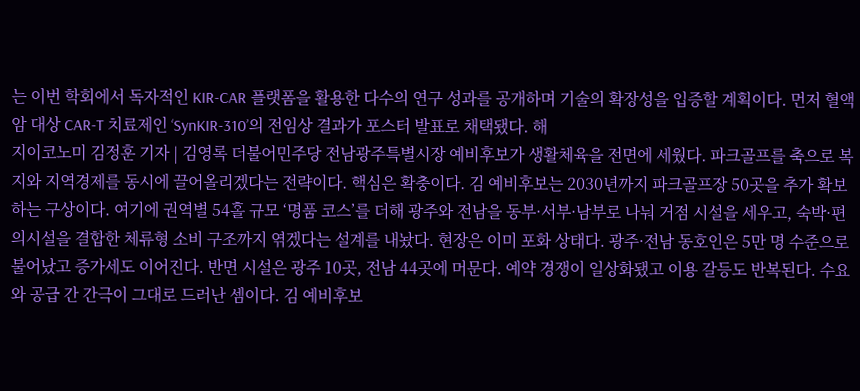는 이번 학회에서 독자적인 KIR-CAR 플랫폼을 활용한 다수의 연구 성과를 공개하며 기술의 확장성을 입증할 계획이다. 먼저 혈액암 대상 CAR-T 치료제인 ‘SynKIR-310’의 전임상 결과가 포스터 발표로 채택됐다. 해
지이코노미 김정훈 기자 | 김영록 더불어민주당 전남광주특별시장 예비후보가 생활체육을 전면에 세웠다. 파크골프를 축으로 복지와 지역경제를 동시에 끌어올리겠다는 전략이다. 핵심은 확충이다. 김 예비후보는 2030년까지 파크골프장 50곳을 추가 확보하는 구상이다. 여기에 권역별 54홀 규모 ‘명품 코스’를 더해 광주와 전남을 동부·서부·남부로 나눠 거점 시설을 세우고, 숙박·편의시설을 결합한 체류형 소비 구조까지 엮겠다는 설계를 내놨다. 현장은 이미 포화 상태다. 광주·전남 동호인은 5만 명 수준으로 불어났고 증가세도 이어진다. 반면 시설은 광주 10곳, 전남 44곳에 머문다. 예약 경쟁이 일상화됐고 이용 갈등도 반복된다. 수요와 공급 간 간극이 그대로 드러난 셈이다. 김 예비후보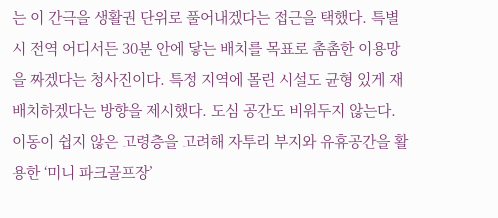는 이 간극을 생활권 단위로 풀어내겠다는 접근을 택했다. 특별시 전역 어디서든 30분 안에 닿는 배치를 목표로 촘촘한 이용망을 짜겠다는 청사진이다. 특정 지역에 몰린 시설도 균형 있게 재배치하겠다는 방향을 제시했다. 도심 공간도 비워두지 않는다. 이동이 쉽지 않은 고령층을 고려해 자투리 부지와 유휴공간을 활용한 ‘미니 파크골프장’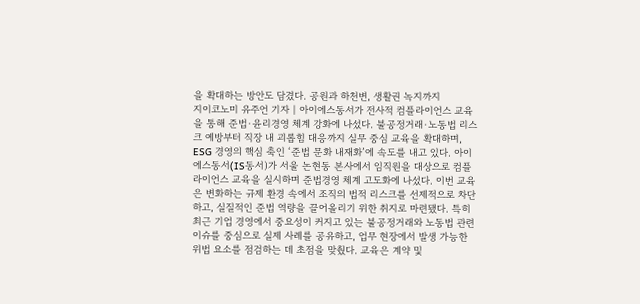을 확대하는 방안도 담겼다. 공원과 하천변, 생활권 녹지까지
지이코노미 유주언 기자 | 아이에스동서가 전사적 컴플라이언스 교육을 통해 준법·윤리경영 체계 강화에 나섰다. 불공정거래·노동법 리스크 예방부터 직장 내 괴롭힘 대응까지 실무 중심 교육을 확대하며, ESG 경영의 핵심 축인 ‘준법 문화 내재화’에 속도를 내고 있다. 아이에스동서(IS동서)가 서울 논현동 본사에서 임직원을 대상으로 컴플라이언스 교육을 실시하며 준법경영 체계 고도화에 나섰다. 이번 교육은 변화하는 규제 환경 속에서 조직의 법적 리스크를 선제적으로 차단하고, 실질적인 준법 역량을 끌어올리기 위한 취지로 마련됐다. 특히 최근 기업 경영에서 중요성이 커지고 있는 불공정거래와 노동법 관련 이슈를 중심으로 실제 사례를 공유하고, 업무 현장에서 발생 가능한 위법 요소를 점검하는 데 초점을 맞췄다. 교육은 계약 및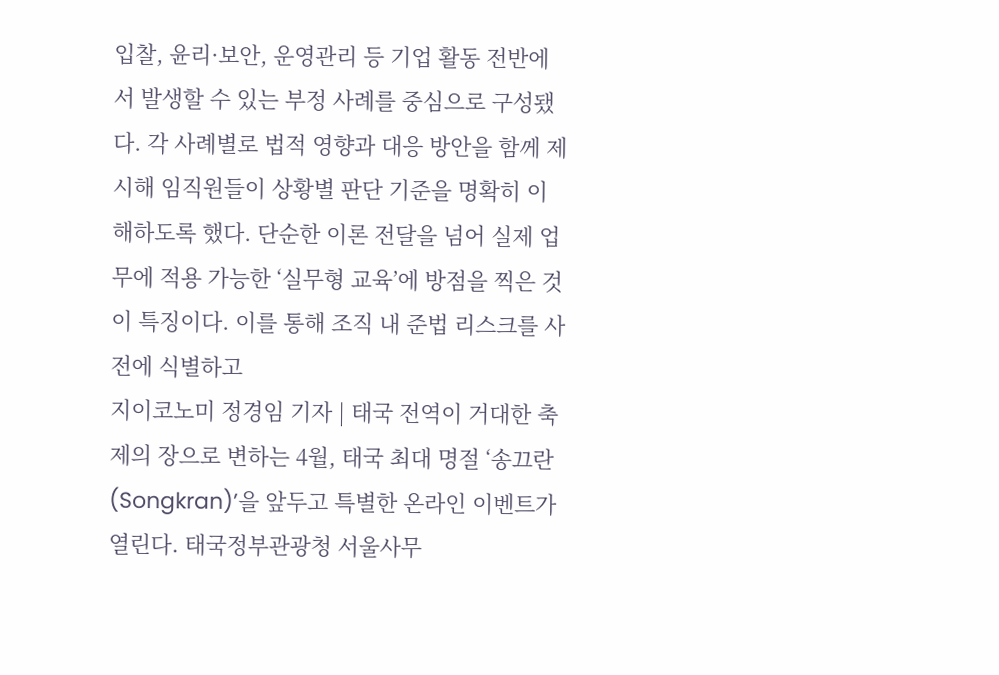입찰, 윤리·보안, 운영관리 등 기업 활동 전반에서 발생할 수 있는 부정 사례를 중심으로 구성됐다. 각 사례별로 법적 영향과 대응 방안을 함께 제시해 임직원들이 상황별 판단 기준을 명확히 이해하도록 했다. 단순한 이론 전달을 넘어 실제 업무에 적용 가능한 ‘실무형 교육’에 방점을 찍은 것이 특징이다. 이를 통해 조직 내 준법 리스크를 사전에 식별하고
지이코노미 정경임 기자 | 태국 전역이 거대한 축제의 장으로 변하는 4월, 태국 최대 명절 ‘송끄란(Songkran)’을 앞두고 특별한 온라인 이벤트가 열린다. 태국정부관광청 서울사무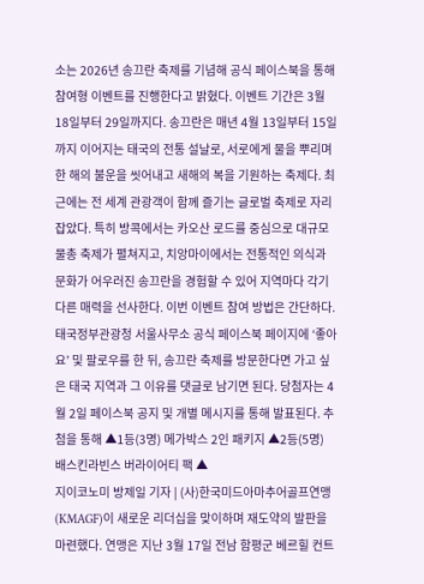소는 2026년 송끄란 축제를 기념해 공식 페이스북을 통해 참여형 이벤트를 진행한다고 밝혔다. 이벤트 기간은 3월 18일부터 29일까지다. 송끄란은 매년 4월 13일부터 15일까지 이어지는 태국의 전통 설날로, 서로에게 물을 뿌리며 한 해의 불운을 씻어내고 새해의 복을 기원하는 축제다. 최근에는 전 세계 관광객이 함께 즐기는 글로벌 축제로 자리 잡았다. 특히 방콕에서는 카오산 로드를 중심으로 대규모 물총 축제가 펼쳐지고, 치앙마이에서는 전통적인 의식과 문화가 어우러진 송끄란을 경험할 수 있어 지역마다 각기 다른 매력을 선사한다. 이번 이벤트 참여 방법은 간단하다. 태국정부관광청 서울사무소 공식 페이스북 페이지에 ‘좋아요’ 및 팔로우를 한 뒤, 송끄란 축제를 방문한다면 가고 싶은 태국 지역과 그 이유를 댓글로 남기면 된다. 당첨자는 4월 2일 페이스북 공지 및 개별 메시지를 통해 발표된다. 추첨을 통해 ▲1등(3명) 메가박스 2인 패키지 ▲2등(5명) 배스킨라빈스 버라이어티 팩 ▲
지이코노미 방제일 기자 | (사)한국미드아마추어골프연맹(KMAGF)이 새로운 리더십을 맞이하며 재도약의 발판을 마련했다. 연맹은 지난 3월 17일 전남 함평군 베르힐 컨트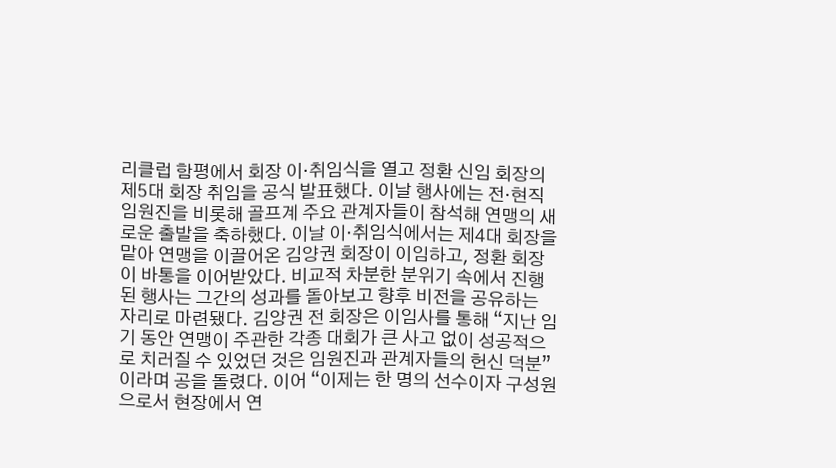리클럽 함평에서 회장 이·취임식을 열고 정환 신임 회장의 제5대 회장 취임을 공식 발표했다. 이날 행사에는 전·현직 임원진을 비롯해 골프계 주요 관계자들이 참석해 연맹의 새로운 출발을 축하했다. 이날 이·취임식에서는 제4대 회장을 맡아 연맹을 이끌어온 김양권 회장이 이임하고, 정환 회장이 바통을 이어받았다. 비교적 차분한 분위기 속에서 진행된 행사는 그간의 성과를 돌아보고 향후 비전을 공유하는 자리로 마련됐다. 김양권 전 회장은 이임사를 통해 “지난 임기 동안 연맹이 주관한 각종 대회가 큰 사고 없이 성공적으로 치러질 수 있었던 것은 임원진과 관계자들의 헌신 덕분”이라며 공을 돌렸다. 이어 “이제는 한 명의 선수이자 구성원으로서 현장에서 연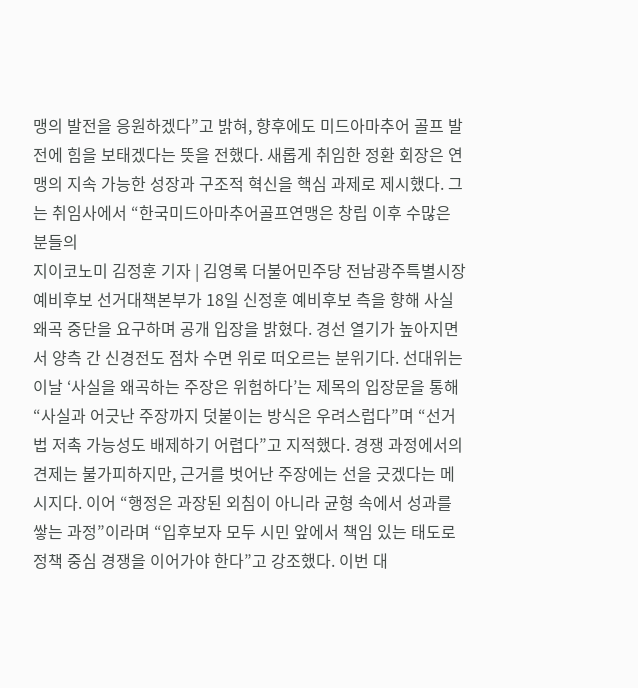맹의 발전을 응원하겠다”고 밝혀, 향후에도 미드아마추어 골프 발전에 힘을 보태겠다는 뜻을 전했다. 새롭게 취임한 정환 회장은 연맹의 지속 가능한 성장과 구조적 혁신을 핵심 과제로 제시했다. 그는 취임사에서 “한국미드아마추어골프연맹은 창립 이후 수많은 분들의
지이코노미 김정훈 기자 | 김영록 더불어민주당 전남광주특별시장 예비후보 선거대책본부가 18일 신정훈 예비후보 측을 향해 사실 왜곡 중단을 요구하며 공개 입장을 밝혔다. 경선 열기가 높아지면서 양측 간 신경전도 점차 수면 위로 떠오르는 분위기다. 선대위는 이날 ‘사실을 왜곡하는 주장은 위험하다’는 제목의 입장문을 통해 “사실과 어긋난 주장까지 덧붙이는 방식은 우려스럽다”며 “선거법 저촉 가능성도 배제하기 어렵다”고 지적했다. 경쟁 과정에서의 견제는 불가피하지만, 근거를 벗어난 주장에는 선을 긋겠다는 메시지다. 이어 “행정은 과장된 외침이 아니라 균형 속에서 성과를 쌓는 과정”이라며 “입후보자 모두 시민 앞에서 책임 있는 태도로 정책 중심 경쟁을 이어가야 한다”고 강조했다. 이번 대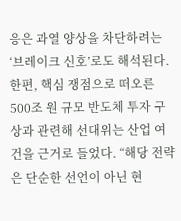응은 과열 양상을 차단하려는 ‘브레이크 신호’로도 해석된다. 한편, 핵심 쟁점으로 떠오른 500조 원 규모 반도체 투자 구상과 관련해 선대위는 산업 여건을 근거로 들었다. “해당 전략은 단순한 선언이 아닌 현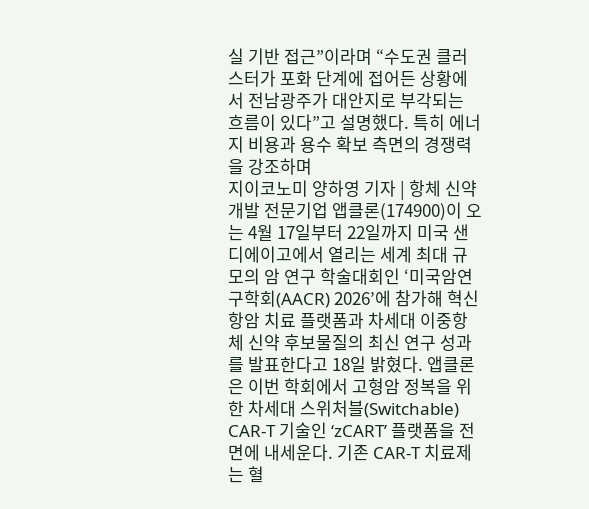실 기반 접근”이라며 “수도권 클러스터가 포화 단계에 접어든 상황에서 전남광주가 대안지로 부각되는 흐름이 있다”고 설명했다. 특히 에너지 비용과 용수 확보 측면의 경쟁력을 강조하며
지이코노미 양하영 기자 | 항체 신약 개발 전문기업 앱클론(174900)이 오는 4월 17일부터 22일까지 미국 샌디에이고에서 열리는 세계 최대 규모의 암 연구 학술대회인 ‘미국암연구학회(AACR) 2026’에 참가해 혁신 항암 치료 플랫폼과 차세대 이중항체 신약 후보물질의 최신 연구 성과를 발표한다고 18일 밝혔다. 앱클론은 이번 학회에서 고형암 정복을 위한 차세대 스위처블(Switchable) CAR-T 기술인 ‘zCART’ 플랫폼을 전면에 내세운다. 기존 CAR-T 치료제는 혈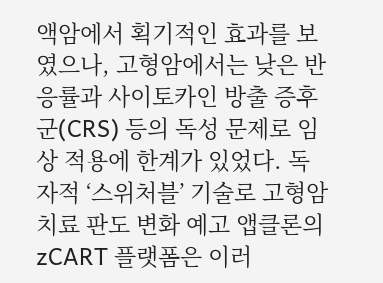액암에서 획기적인 효과를 보였으나, 고형암에서는 낮은 반응률과 사이토카인 방출 증후군(CRS) 등의 독성 문제로 임상 적용에 한계가 있었다. 독자적 ‘스위처블’ 기술로 고형암 치료 판도 변화 예고 앱클론의 zCART 플랫폼은 이러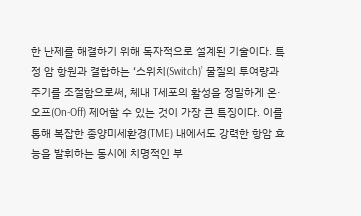한 난제를 해결하기 위해 독자적으로 설계된 기술이다. 특정 암 항원과 결합하는 ‘스위치(Switch)’ 물질의 투여량과 주기를 조절함으로써, 체내 T세포의 활성을 정밀하게 온·오프(On-Off) 제어할 수 있는 것이 가장 큰 특징이다. 이를 통해 복잡한 종양미세환경(TME) 내에서도 강력한 항암 효능을 발휘하는 동시에 치명적인 부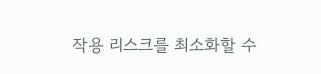작용 리스크를 최소화할 수